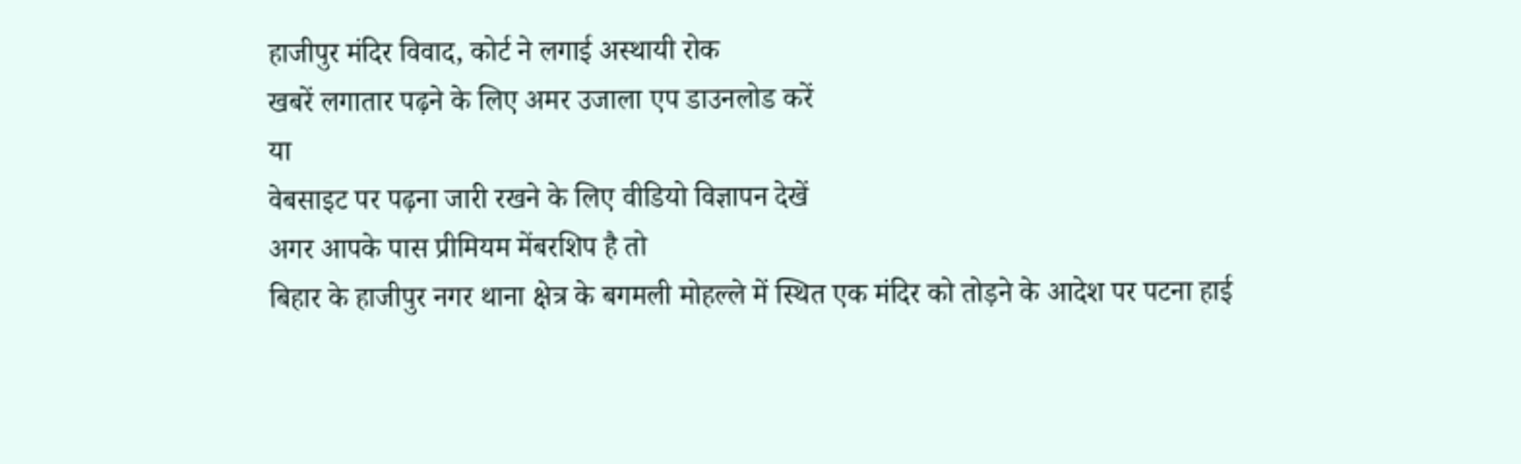हाजीपुर मंदिर विवाद, कोर्ट ने लगाई अस्थायी रोक
खबरें लगातार पढ़ने के लिए अमर उजाला एप डाउनलोड करें
या
वेबसाइट पर पढ़ना जारी रखने के लिए वीडियो विज्ञापन देखें
अगर आपके पास प्रीमियम मेंबरशिप है तो
बिहार के हाजीपुर नगर थाना क्षेत्र के बगमली मोहल्ले में स्थित एक मंदिर को तोड़ने के आदेश पर पटना हाई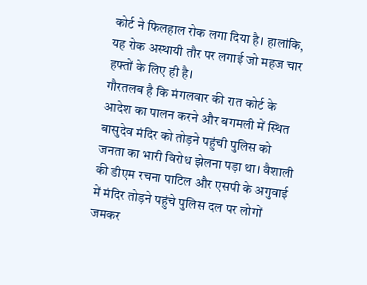कोर्ट ने फिलहाल रोक लगा दिया है। हालांकि, यह रोक अस्थायी तौर पर लगाई जो महज चार हफ्तों के लिए ही है।
गौरतलब है कि मंगलवार की रात कोर्ट के आदेश का पालन करने और बगमली में स्थित बासुदेव मंदिर को तोड़ने पहुंची पुलिस को जनता का भारी विरोध झेलना पड़ा था। वैशाली की डीएम रचना पाटिल और एसपी के अगुवाई में मंदिर तोड़ने पहुंचे पुलिस दल पर लोगों जमकर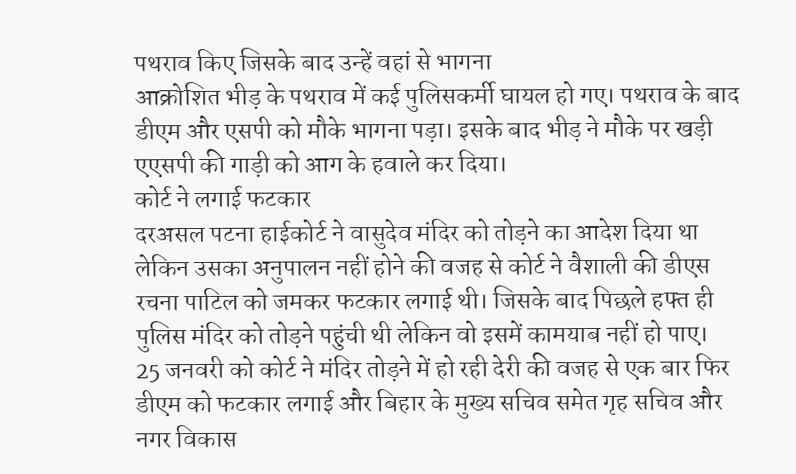पथराव किए जिसके बाद उन्हें वहां से भागना
आक्रोशित भीड़ के पथराव में कई पुलिसकर्मी घायल हो गए। पथराव के बाद डीएम और एसपी को मौके भागना पड़ा। इसके बाद भीड़ ने मौके पर खड़ी एएसपी की गाड़ी को आग के हवाले कर दिया।
कोर्ट ने लगाई फटकार
दरअसल पटना हाईकोर्ट ने वासुदेव मंदिर को तोड़ने का आदेश दिया था लेकिन उसका अनुपालन नहीं होने की वजह से कोर्ट ने वैशाली की डीएस रचना पाटिल को जमकर फटकार लगाई थी। जिसके बाद पिछले हफ्त ही पुलिस मंदिर को तोड़ने पहुंची थी लेकिन वो इसमें कामयाब नहीं हो पाए।
25 जनवरी को कोर्ट ने मंदिर तोड़ने में हो रही देरी की वजह से एक बार फिर डीएम को फटकार लगाई और बिहार के मुख्य सचिव समेत गृह सचिव और नगर विकास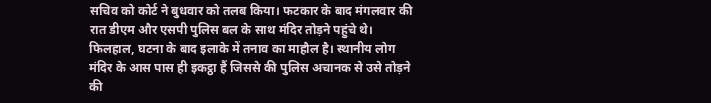सचिव को कोर्ट ने बुधवार को तलब किया। फटकार के बाद मंगलवार की रात डीएम और एसपी पुलिस बल के साथ मंदिर तोड़ने पहुंचे थे।
फिलहाल, घटना के बाद इलाके में तनाव का माहौल है। स्थानीय लोग मंदिर के आस पास ही इकट्ठा हैं जिससे की पुलिस अचानक से उसे तोड़ने की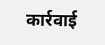कार्रवाई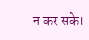न कर सके।